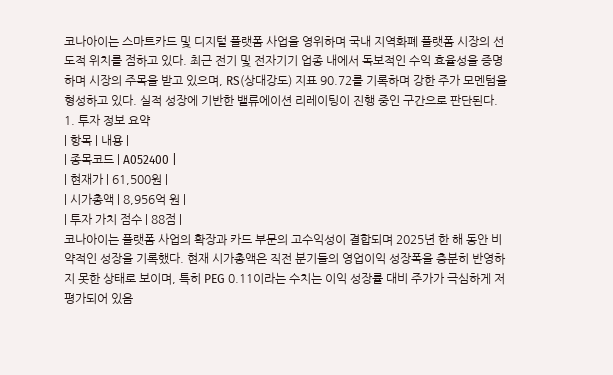코나아이는 스마트카드 및 디지털 플랫폼 사업을 영위하며 국내 지역화폐 플랫폼 시장의 선도적 위치를 점하고 있다. 최근 전기 및 전자기기 업종 내에서 독보적인 수익 효율성을 증명하며 시장의 주목을 받고 있으며, RS(상대강도) 지표 90.72를 기록하며 강한 주가 모멘텀을 형성하고 있다. 실적 성장에 기반한 밸류에이션 리레이팅이 진행 중인 구간으로 판단된다.
1. 투자 정보 요약
| 항목 | 내용 |
| 종목코드 | A052400 |
| 현재가 | 61,500원 |
| 시가총액 | 8,956억 원 |
| 투자 가치 점수 | 88점 |
코나아이는 플랫폼 사업의 확장과 카드 부문의 고수익성이 결합되며 2025년 한 해 동안 비약적인 성장을 기록했다. 현재 시가총액은 직전 분기들의 영업이익 성장폭을 충분히 반영하지 못한 상태로 보이며, 특히 PEG 0.11이라는 수치는 이익 성장률 대비 주가가 극심하게 저평가되어 있음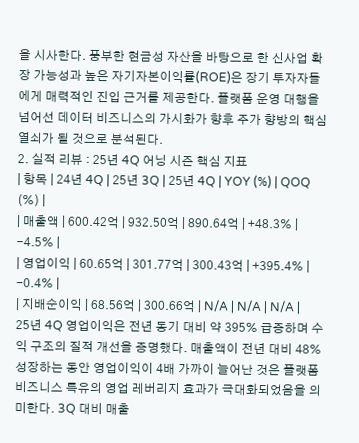을 시사한다. 풍부한 현금성 자산을 바탕으로 한 신사업 확장 가능성과 높은 자기자본이익률(ROE)은 장기 투자자들에게 매력적인 진입 근거를 제공한다. 플랫폼 운영 대행을 넘어선 데이터 비즈니스의 가시화가 향후 주가 향방의 핵심 열쇠가 될 것으로 분석된다.
2. 실적 리뷰 : 25년 4Q 어닝 시즌 핵심 지표
| 항목 | 24년 4Q | 25년 3Q | 25년 4Q | YOY (%) | QOQ (%) |
| 매출액 | 600.42억 | 932.50억 | 890.64억 | +48.3% | -4.5% |
| 영업이익 | 60.65억 | 301.77억 | 300.43억 | +395.4% | -0.4% |
| 지배순이익 | 68.56억 | 300.66억 | N/A | N/A | N/A |
25년 4Q 영업이익은 전년 동기 대비 약 395% 급증하며 수익 구조의 질적 개선을 증명했다. 매출액이 전년 대비 48% 성장하는 동안 영업이익이 4배 가까이 늘어난 것은 플랫폼 비즈니스 특유의 영업 레버리지 효과가 극대화되었음을 의미한다. 3Q 대비 매출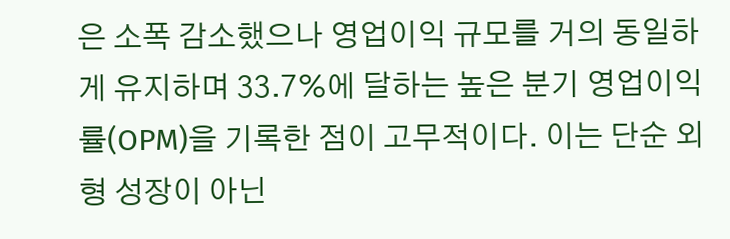은 소폭 감소했으나 영업이익 규모를 거의 동일하게 유지하며 33.7%에 달하는 높은 분기 영업이익률(OPM)을 기록한 점이 고무적이다. 이는 단순 외형 성장이 아닌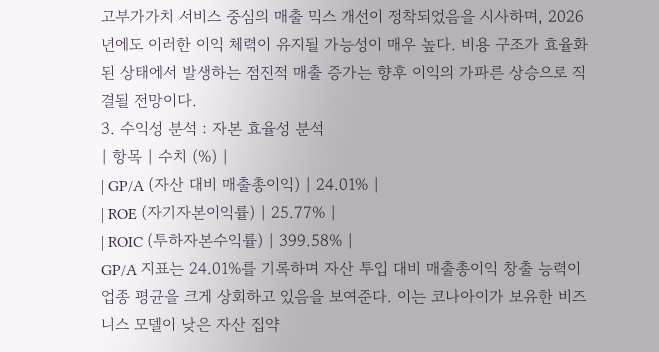고부가가치 서비스 중심의 매출 믹스 개선이 정착되었음을 시사하며, 2026년에도 이러한 이익 체력이 유지될 가능성이 매우 높다. 비용 구조가 효율화된 상태에서 발생하는 점진적 매출 증가는 향후 이익의 가파른 상승으로 직결될 전망이다.
3. 수익성 분석 : 자본 효율성 분석
| 항목 | 수치 (%) |
| GP/A (자산 대비 매출총이익) | 24.01% |
| ROE (자기자본이익률) | 25.77% |
| ROIC (투하자본수익률) | 399.58% |
GP/A 지표는 24.01%를 기록하며 자산 투입 대비 매출총이익 창출 능력이 업종 평균을 크게 상회하고 있음을 보여준다. 이는 코나아이가 보유한 비즈니스 모델이 낮은 자산 집약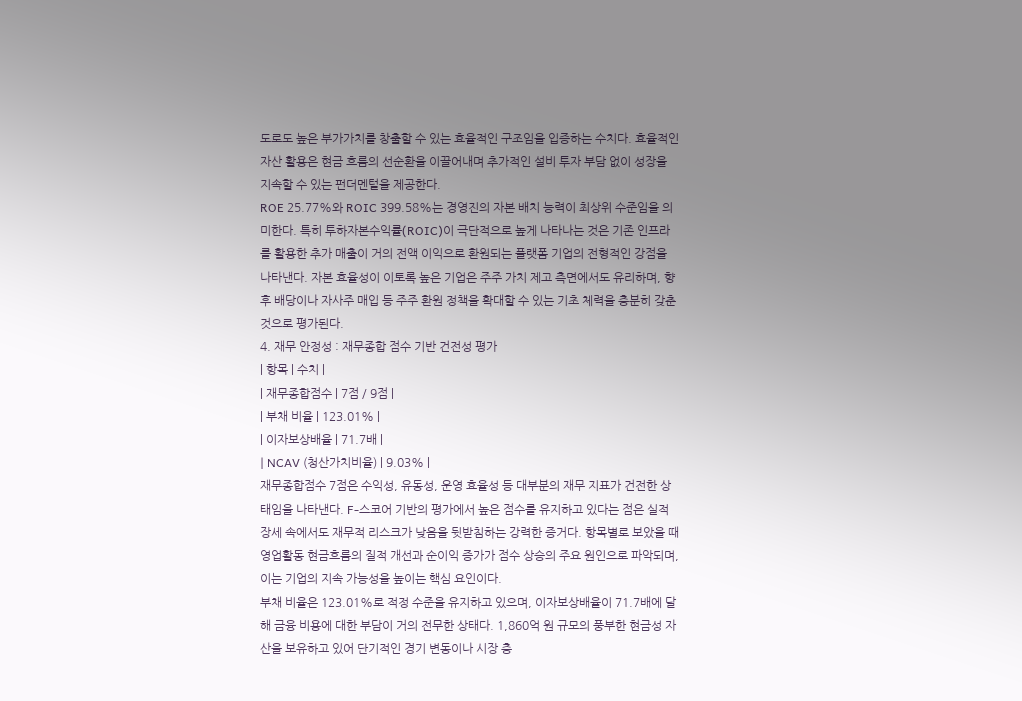도로도 높은 부가가치를 창출할 수 있는 효율적인 구조임을 입증하는 수치다. 효율적인 자산 활용은 현금 흐름의 선순환을 이끌어내며 추가적인 설비 투자 부담 없이 성장을 지속할 수 있는 펀더멘털을 제공한다.
ROE 25.77%와 ROIC 399.58%는 경영진의 자본 배치 능력이 최상위 수준임을 의미한다. 특히 투하자본수익률(ROIC)이 극단적으로 높게 나타나는 것은 기존 인프라를 활용한 추가 매출이 거의 전액 이익으로 환원되는 플랫폼 기업의 전형적인 강점을 나타낸다. 자본 효율성이 이토록 높은 기업은 주주 가치 제고 측면에서도 유리하며, 향후 배당이나 자사주 매입 등 주주 환원 정책을 확대할 수 있는 기초 체력을 충분히 갖춘 것으로 평가된다.
4. 재무 안정성 : 재무종합 점수 기반 건전성 평가
| 항목 | 수치 |
| 재무종합점수 | 7점 / 9점 |
| 부채 비율 | 123.01% |
| 이자보상배율 | 71.7배 |
| NCAV (청산가치비율) | 9.03% |
재무종합점수 7점은 수익성, 유동성, 운영 효율성 등 대부분의 재무 지표가 건전한 상태임을 나타낸다. F-스코어 기반의 평가에서 높은 점수를 유지하고 있다는 점은 실적 장세 속에서도 재무적 리스크가 낮음을 뒷받침하는 강력한 증거다. 항목별로 보았을 때 영업활동 현금흐름의 질적 개선과 순이익 증가가 점수 상승의 주요 원인으로 파악되며, 이는 기업의 지속 가능성을 높이는 핵심 요인이다.
부채 비율은 123.01%로 적정 수준을 유지하고 있으며, 이자보상배율이 71.7배에 달해 금융 비용에 대한 부담이 거의 전무한 상태다. 1,860억 원 규모의 풍부한 현금성 자산을 보유하고 있어 단기적인 경기 변동이나 시장 충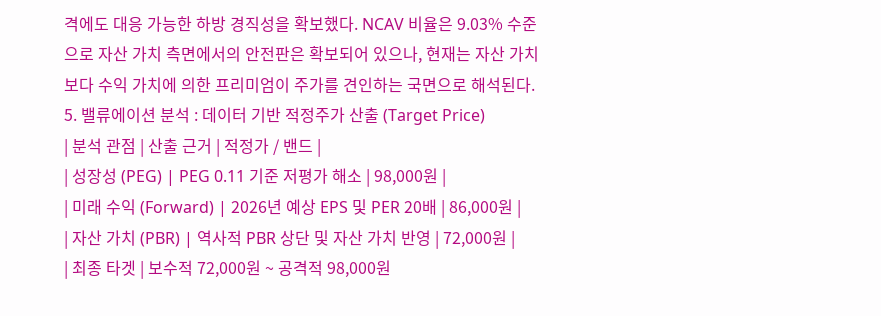격에도 대응 가능한 하방 경직성을 확보했다. NCAV 비율은 9.03% 수준으로 자산 가치 측면에서의 안전판은 확보되어 있으나, 현재는 자산 가치보다 수익 가치에 의한 프리미엄이 주가를 견인하는 국면으로 해석된다.
5. 밸류에이션 분석 : 데이터 기반 적정주가 산출 (Target Price)
| 분석 관점 | 산출 근거 | 적정가 / 밴드 |
| 성장성 (PEG) | PEG 0.11 기준 저평가 해소 | 98,000원 |
| 미래 수익 (Forward) | 2026년 예상 EPS 및 PER 20배 | 86,000원 |
| 자산 가치 (PBR) | 역사적 PBR 상단 및 자산 가치 반영 | 72,000원 |
| 최종 타겟 | 보수적 72,000원 ~ 공격적 98,000원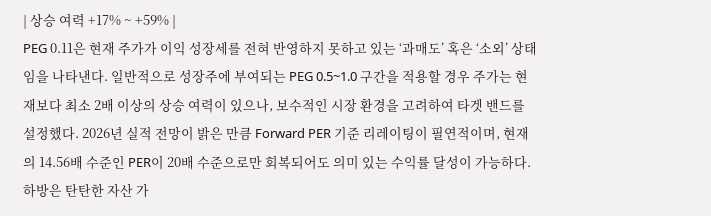| 상승 여력 +17% ~ +59% |
PEG 0.11은 현재 주가가 이익 성장세를 전혀 반영하지 못하고 있는 ‘과매도’ 혹은 ‘소외’ 상태임을 나타낸다. 일반적으로 성장주에 부여되는 PEG 0.5~1.0 구간을 적용할 경우 주가는 현재보다 최소 2배 이상의 상승 여력이 있으나, 보수적인 시장 환경을 고려하여 타겟 밴드를 설정했다. 2026년 실적 전망이 밝은 만큼 Forward PER 기준 리레이팅이 필연적이며, 현재의 14.56배 수준인 PER이 20배 수준으로만 회복되어도 의미 있는 수익률 달성이 가능하다. 하방은 탄탄한 자산 가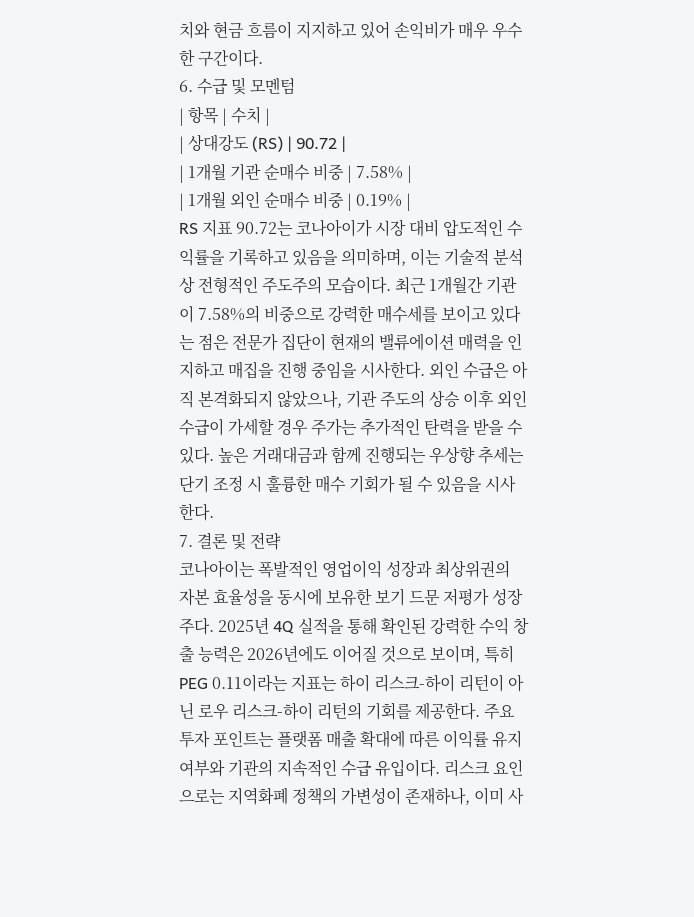치와 현금 흐름이 지지하고 있어 손익비가 매우 우수한 구간이다.
6. 수급 및 모멘텀
| 항목 | 수치 |
| 상대강도 (RS) | 90.72 |
| 1개월 기관 순매수 비중 | 7.58% |
| 1개월 외인 순매수 비중 | 0.19% |
RS 지표 90.72는 코나아이가 시장 대비 압도적인 수익률을 기록하고 있음을 의미하며, 이는 기술적 분석상 전형적인 주도주의 모습이다. 최근 1개월간 기관이 7.58%의 비중으로 강력한 매수세를 보이고 있다는 점은 전문가 집단이 현재의 밸류에이션 매력을 인지하고 매집을 진행 중임을 시사한다. 외인 수급은 아직 본격화되지 않았으나, 기관 주도의 상승 이후 외인 수급이 가세할 경우 주가는 추가적인 탄력을 받을 수 있다. 높은 거래대금과 함께 진행되는 우상향 추세는 단기 조정 시 훌륭한 매수 기회가 될 수 있음을 시사한다.
7. 결론 및 전략
코나아이는 폭발적인 영업이익 성장과 최상위권의 자본 효율성을 동시에 보유한 보기 드문 저평가 성장주다. 2025년 4Q 실적을 통해 확인된 강력한 수익 창출 능력은 2026년에도 이어질 것으로 보이며, 특히 PEG 0.11이라는 지표는 하이 리스크-하이 리턴이 아닌 로우 리스크-하이 리턴의 기회를 제공한다. 주요 투자 포인트는 플랫폼 매출 확대에 따른 이익률 유지 여부와 기관의 지속적인 수급 유입이다. 리스크 요인으로는 지역화폐 정책의 가변성이 존재하나, 이미 사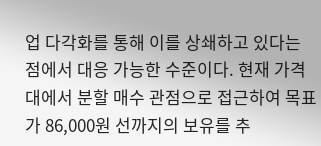업 다각화를 통해 이를 상쇄하고 있다는 점에서 대응 가능한 수준이다. 현재 가격대에서 분할 매수 관점으로 접근하여 목표가 86,000원 선까지의 보유를 추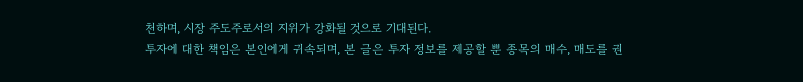천하며, 시장 주도주로서의 지위가 강화될 것으로 기대된다.
투자에 대한 책임은 본인에게 귀속되며, 본 글은 투자 정보를 제공할 뿐 종목의 매수, 매도를 권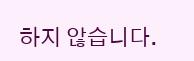하지 않습니다.